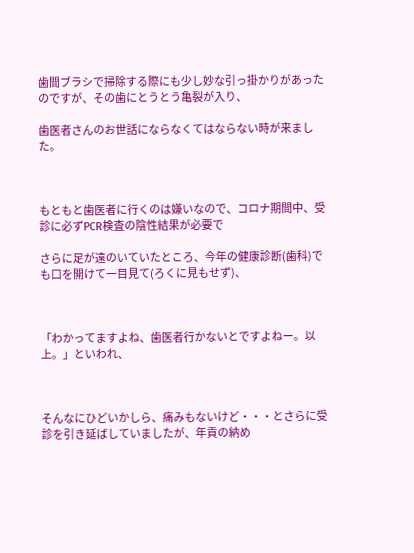歯間ブラシで掃除する際にも少し妙な引っ掛かりがあったのですが、その歯にとうとう亀裂が入り、

歯医者さんのお世話にならなくてはならない時が来ました。



もともと歯医者に行くのは嫌いなので、コロナ期間中、受診に必ずPCR検査の陰性結果が必要で

さらに足が遠のいていたところ、今年の健康診断(歯科)でも口を開けて一目見て(ろくに見もせず)、



「わかってますよね、歯医者行かないとですよねー。以上。」といわれ、



そんなにひどいかしら、痛みもないけど・・・とさらに受診を引き延ばしていましたが、年貢の納め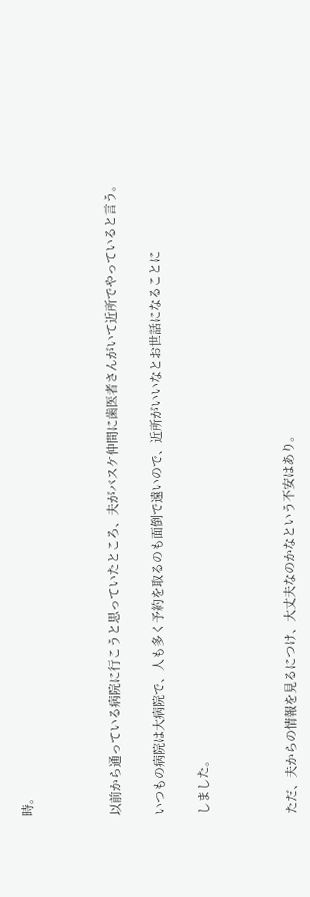時。



以前から通っている病院に行こうと思っていたところ、夫がバスケ仲間に歯医者さんがいて近所でやっていると言う。

いつもの病院は大病院で、人も多く予約を取るのも面倒で遠いので、近所がいいなとお世話になることに

しました。



ただ、夫からの情報を見るにつけ、大丈夫なのかなという不安はあり。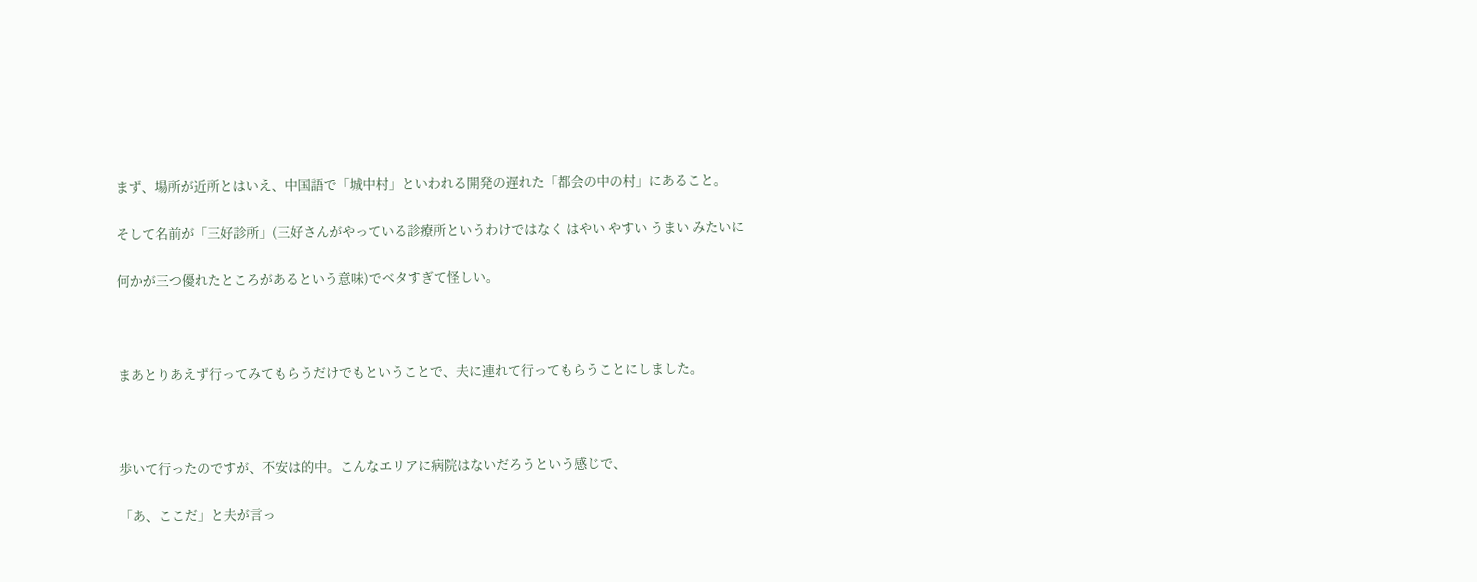まず、場所が近所とはいえ、中国語で「城中村」といわれる開発の遅れた「都会の中の村」にあること。

そして名前が「三好診所」(三好さんがやっている診療所というわけではなく はやい やすい うまい みたいに

何かが三つ優れたところがあるという意味)でベタすぎて怪しい。



まあとりあえず行ってみてもらうだけでもということで、夫に連れて行ってもらうことにしました。



歩いて行ったのですが、不安は的中。こんなエリアに病院はないだろうという感じで、

「あ、ここだ」と夫が言っ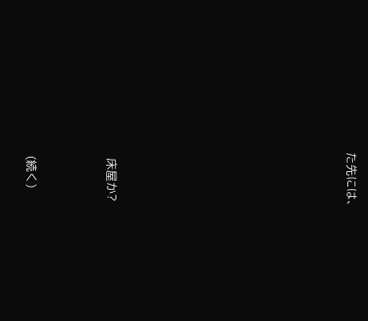た先には、











 床屋か?



(続く)